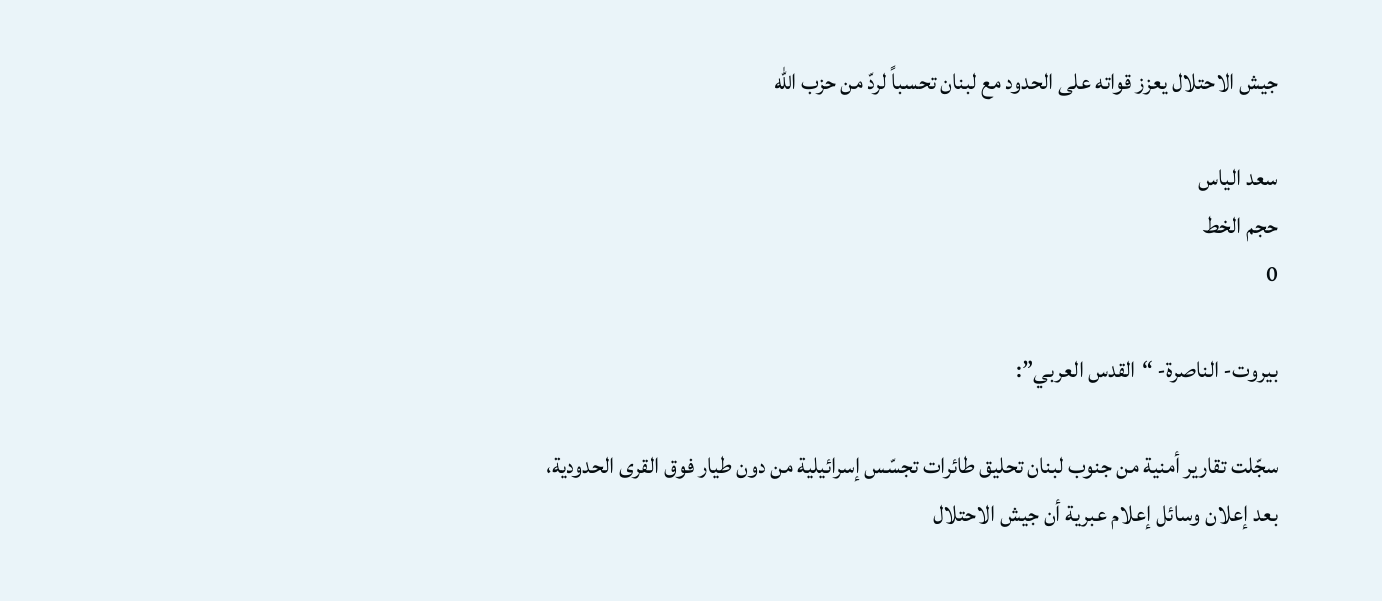جيش الاحتلال يعزز قواته على الحدود مع لبنان تحسباً لردّ من حزب الله

سعد الياس
حجم الخط
0

بيروت- الناصرة- “القدس العربي”:

سجّلت تقارير أمنية من جنوب لبنان تحليق طائرات تجسّس إسرائيلية من دون طيار فوق القرى الحدودية، بعد إعلان وسائل إعلام عبرية أن جيش الاحتلال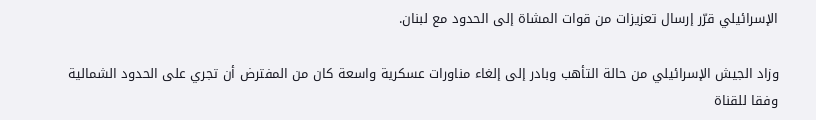الإسرائيلي قرّر إرسال تعزيزات من قوات المشاة إلى الحدود مع لبنان.

وزاد الجيش الإسرائيلي من حالة التأهب وبادر إلى إلغاء مناورات عسكرية واسعة كان من المفترض أن تجري على الحدود الشمالية وفقا للقناة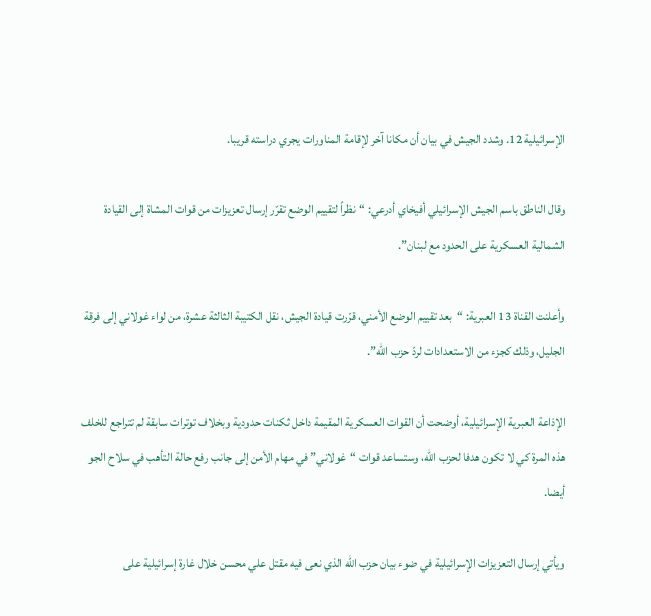الإسرائيلية 12. وشدد الجيش في بيان أن مكانا آخر لإقامة المناورات يجري دراسته قريبا.

وقال الناطق باسم الجيش الإسرائيلي أفيخاي أدرعي: “نظراً لتقييم الوضع تقرّر إرسال تعزيزات من قوات المشاة إلى القيادة الشمالية العسكرية على الحدود مع لبنان”.

وأعلنت القناة 13 العبرية: “بعد تقييم الوضع الأمني، قرّرت قيادة الجيش، نقل الكتيبة الثالثة عشرة، من لواء غولاني إلى فرقة الجليل، وذلك كجزء من الاستعدادات لردّ حزب الله”.

الإذاعة العبرية الإسرائيلية، أوضحت أن القوات العسكرية المقيمة داخل ثكنات حدودية وبخلاف توترات سابقة لم تتراجع للخلف هذه المرة كي لا تكون هدفا لحزب الله، وستساعد قوات “غولاني” في مهام الأمن إلى جانب رفع حالة التأهب في سلاح الجو أيضا.

ويأتي إرسال التعزيزات الإسرائيلية في ضوء بيان حزب الله الذي نعى فيه مقتل علي محسن خلال غارة إسرائيلية على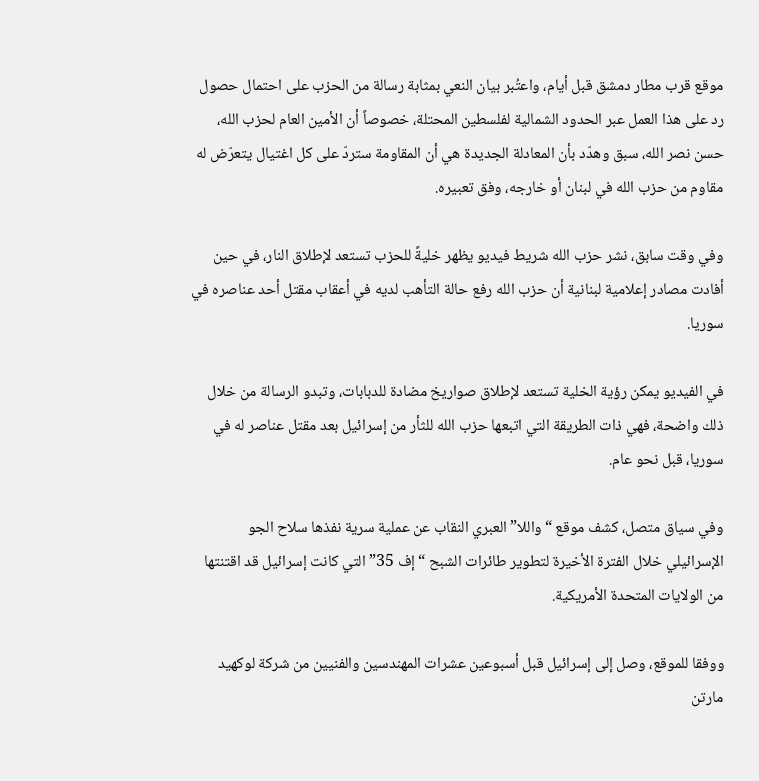موقع قرب مطار دمشق قبل أيام، واعتُبر بيان النعي بمثابة رسالة من الحزب على احتمال حصول رد على هذا العمل عبر الحدود الشمالية لفلسطين المحتلة، خصوصاً أن الأمين العام لحزب الله، حسن نصر الله، سبق وهدّد بأن المعادلة الجديدة هي أن المقاومة ستردّ على كل اغتيال يتعرّض له مقاوم من حزب الله في لبنان أو خارجه، وفق تعبيره.

وفي وقت سابق، نشر حزب الله شريط فيديو يظهر خليةً للحزب تستعد لإطلاق النار، في حين أفادت مصادر إعلامية لبنانية أن حزب الله رفع حالة التأهب لديه في أعقاب مقتل أحد عناصره في سوريا.

في الفيديو يمكن رؤية الخلية تستعد لإطلاق صواريخ مضادة للدبابات، وتبدو الرسالة من خلال ذلك واضحة، فهي ذات الطريقة التي اتبعها حزب الله للثأر من إسرائيل بعد مقتل عناصر له في سوريا، قبل نحو عام.

وفي سياق متصل، كشف موقع “واللا” العبري النقاب عن عملية سرية نفذها سلاح الجو الإسرائيلي خلال الفترة الأخيرة لتطوير طائرات الشبح “إف 35” التي كانت إسرائيل قد اقتنتها من الولايات المتحدة الأمريكية.

ووفقا للموقع، وصل إلى إسرائيل قبل أسبوعين عشرات المهندسين والفنيين من شركة لوكهيد مارتن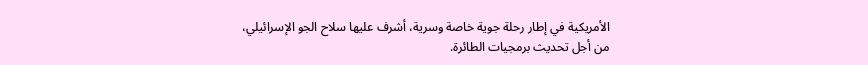الأمريكية في إطار رحلة جوية خاصة وسرية، أشرف عليها سلاح الجو الإسرائيلي، من أجل تحديث برمجيات الطائرة.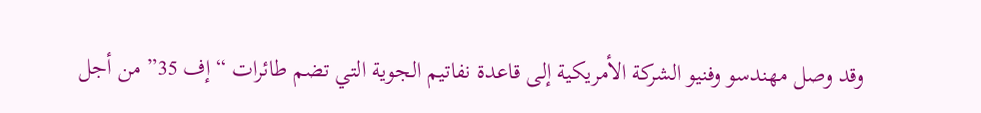وقد وصل مهندسو وفنيو الشركة الأمريكية إلى قاعدة نفاتيم الجوية التي تضم طائرات “إف 35” من أجل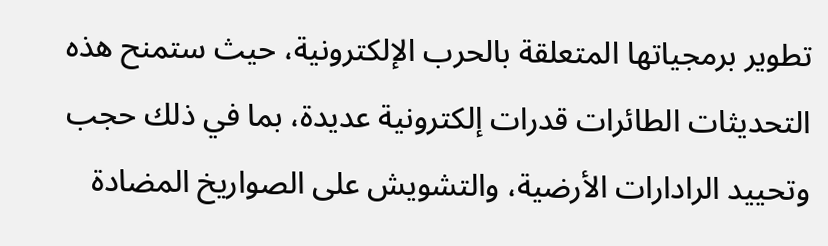تطوير برمجياتها المتعلقة بالحرب الإلكترونية، حيث ستمنح هذه التحديثات الطائرات قدرات إلكترونية عديدة، بما في ذلك حجب وتحييد الرادارات الأرضية، والتشويش على الصواريخ المضادة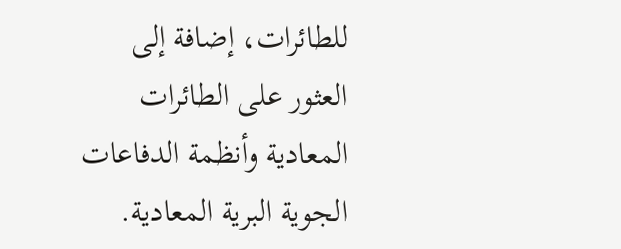للطائرات، إضافة إلى العثور على الطائرات المعادية وأنظمة الدفاعات الجوية البرية المعادية.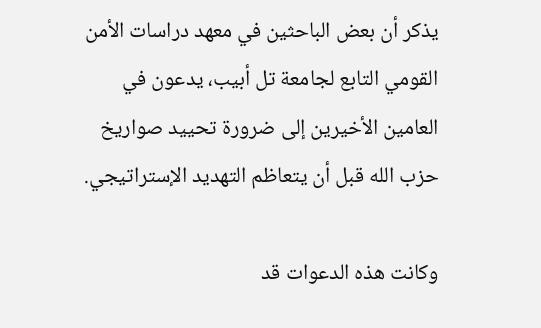يذكر أن بعض الباحثين في معهد دراسات الأمن القومي التابع لجامعة تل أبيب، يدعون في العامين الأخيرين إلى ضرورة تحييد صواريخ حزب الله قبل أن يتعاظم التهديد الإستراتيجي.

وكانت هذه الدعوات قد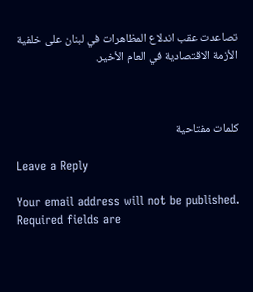تصاعدت عقب اندلاع المظاهرات في لبنان على خلفية الأزمة الاقتصادية في العام الأخير.



كلمات مفتاحية

Leave a Reply

Your email address will not be published. Required fields are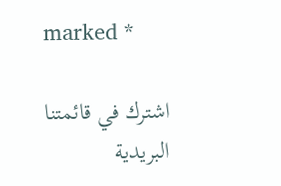marked *

اشترك في قائمتنا البريدية